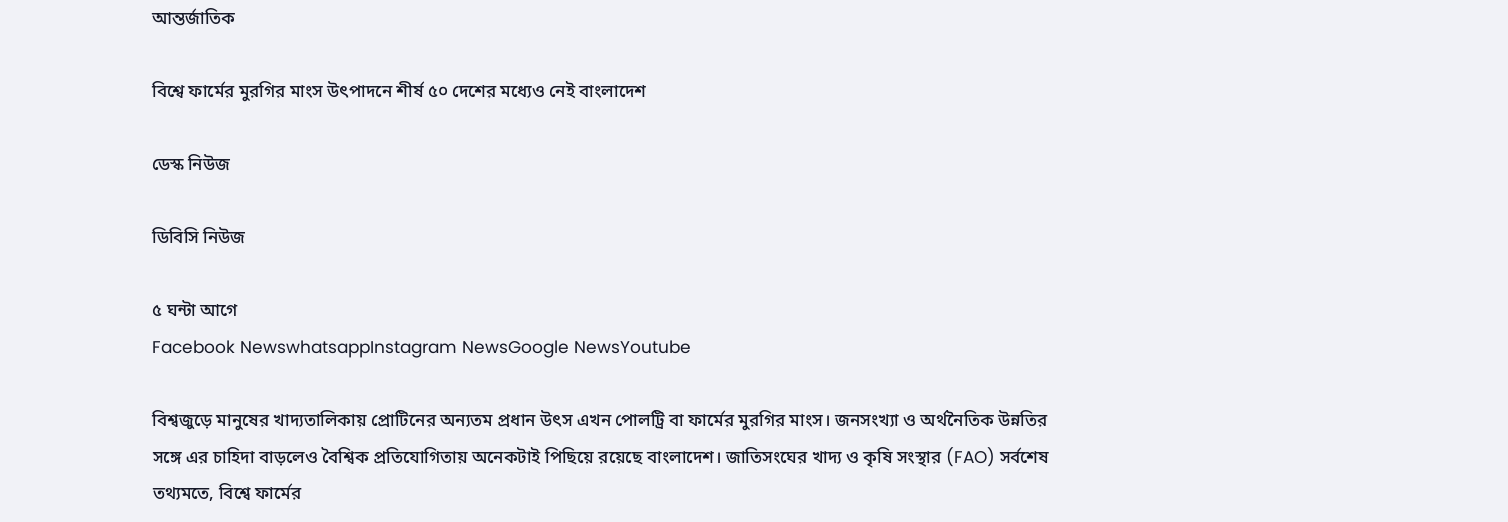আন্তর্জাতিক

বিশ্বে ফার্মের মুরগির মাংস উৎপাদনে শীর্ষ ৫০ দেশের মধ্যেও নেই বাংলাদেশ

ডেস্ক নিউজ

ডিবিসি নিউজ

৫ ঘন্টা আগে
Facebook NewswhatsappInstagram NewsGoogle NewsYoutube

বিশ্বজুড়ে মানুষের খাদ্যতালিকায় প্রোটিনের অন্যতম প্রধান উৎস এখন পোলট্রি বা ফার্মের মুরগির মাংস। জনসংখ্যা ও অর্থনৈতিক উন্নতির সঙ্গে এর চাহিদা বাড়লেও বৈশ্বিক প্রতিযোগিতায় অনেকটাই পিছিয়ে রয়েছে বাংলাদেশ। জাতিসংঘের খাদ্য ও কৃষি সংস্থার (FAO) সর্বশেষ তথ্যমতে, বিশ্বে ফার্মের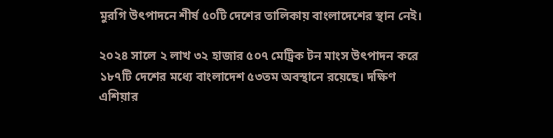মুরগি উৎপাদনে শীর্ষ ৫০টি দেশের তালিকায় বাংলাদেশের স্থান নেই।

২০২৪ সালে ২ লাখ ৩২ হাজার ৫০৭ মেট্রিক টন মাংস উৎপাদন করে ১৮৭টি দেশের মধ্যে বাংলাদেশ ৫৩তম অবস্থানে রয়েছে। দক্ষিণ এশিয়ার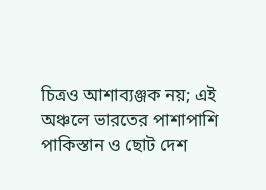চিত্রও আশাব্যঞ্জক নয়; এই অঞ্চলে ভারতের পাশাপাশি পাকিস্তান ও ছোট দেশ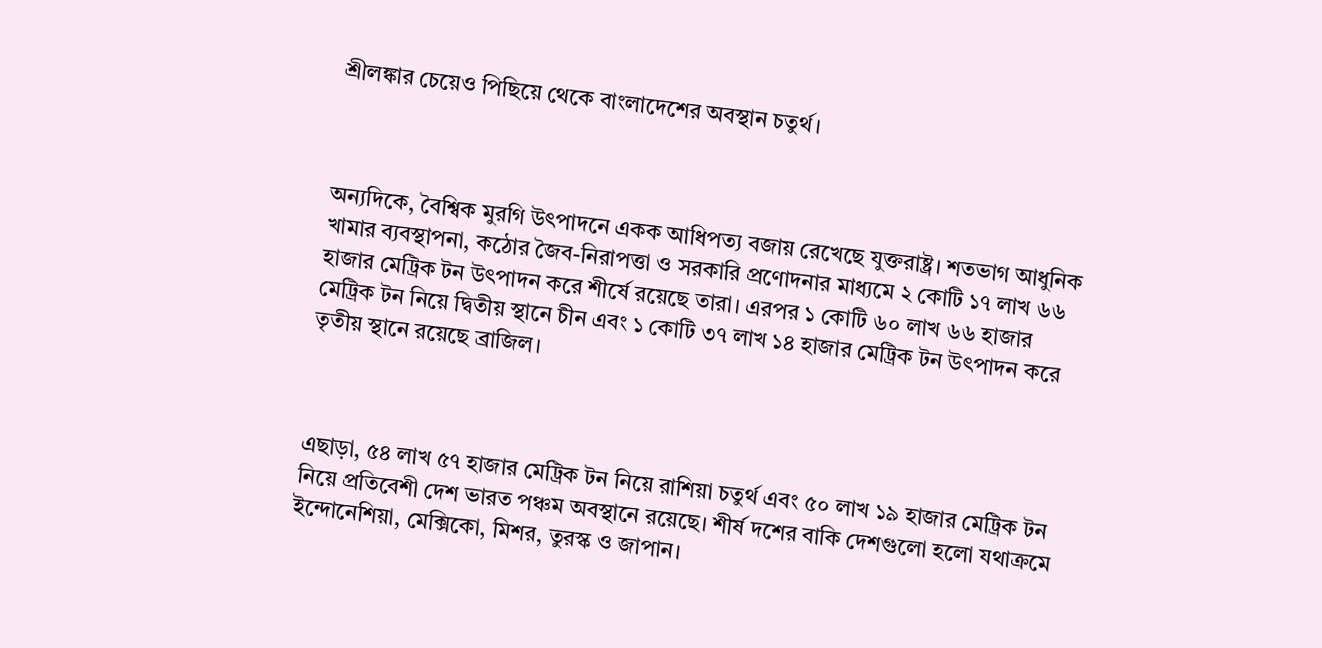শ্রীলঙ্কার চেয়েও পিছিয়ে থেকে বাংলাদেশের অবস্থান চতুর্থ।



অন্যদিকে, বৈশ্বিক মুরগি উৎপাদনে একক আধিপত্য বজায় রেখেছে যুক্তরাষ্ট্র। শতভাগ আধুনিক খামার ব্যবস্থাপনা, কঠোর জৈব-নিরাপত্তা ও সরকারি প্রণোদনার মাধ্যমে ২ কোটি ১৭ লাখ ৬৬ হাজার মেট্রিক টন উৎপাদন করে শীর্ষে রয়েছে তারা। এরপর ১ কোটি ৬০ লাখ ৬৬ হাজার মেট্রিক টন নিয়ে দ্বিতীয় স্থানে চীন এবং ১ কোটি ৩৭ লাখ ১৪ হাজার মেট্রিক টন উৎপাদন করে তৃতীয় স্থানে রয়েছে ব্রাজিল।



এছাড়া, ৫৪ লাখ ৫৭ হাজার মেট্রিক টন নিয়ে রাশিয়া চতুর্থ এবং ৫০ লাখ ১৯ হাজার মেট্রিক টন নিয়ে প্রতিবেশী দেশ ভারত পঞ্চম অবস্থানে রয়েছে। শীর্ষ দশের বাকি দেশগুলো হলো যথাক্রমে ইন্দোনেশিয়া, মেক্সিকো, মিশর, তুরস্ক ও জাপান।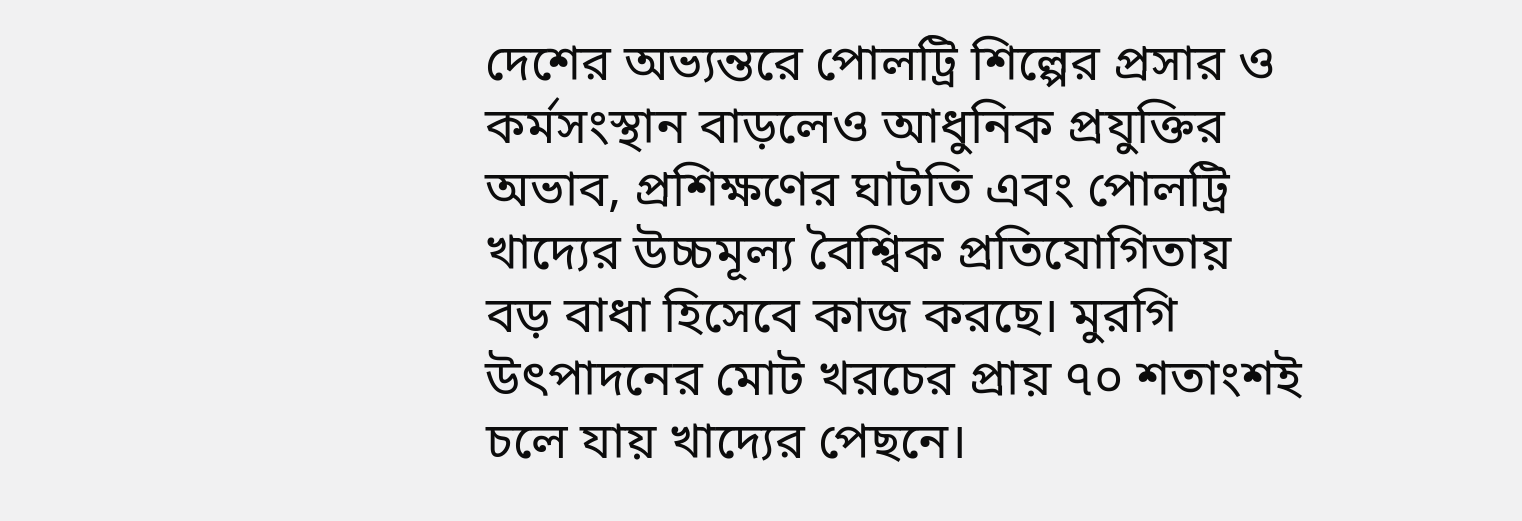দেশের অভ্যন্তরে পোলট্রি শিল্পের প্রসার ও কর্মসংস্থান বাড়লেও আধুনিক প্রযুক্তির অভাব, প্রশিক্ষণের ঘাটতি এবং পোলট্রি খাদ্যের উচ্চমূল্য বৈশ্বিক প্রতিযোগিতায় বড় বাধা হিসেবে কাজ করছে। মুরগি উৎপাদনের মোট খরচের প্রায় ৭০ শতাংশই চলে যায় খাদ্যের পেছনে।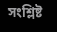সংশ্লিষ্ট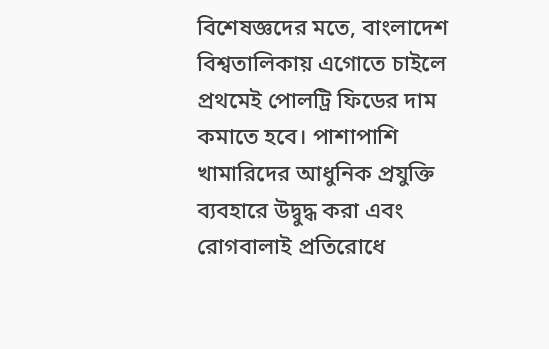বিশেষজ্ঞদের মতে, বাংলাদেশ বিশ্বতালিকায় এগোতে চাইলে প্রথমেই পোলট্রি ফিডের দাম কমাতে হবে। পাশাপাশি খামারিদের আধুনিক প্রযুক্তি ব্যবহারে উদ্বুদ্ধ করা এবং রোগবালাই প্রতিরোধে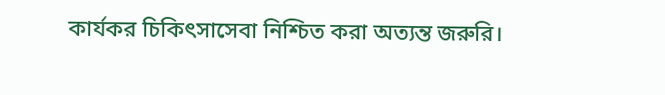কার্যকর চিকিৎসাসেবা নিশ্চিত করা অত্যন্ত জরুরি।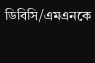ডিবিসি/এমএনকে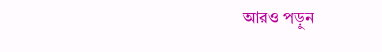আরও পড়ুন